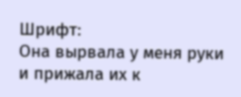Шрифт:
Она вырвала у меня руки и прижала их к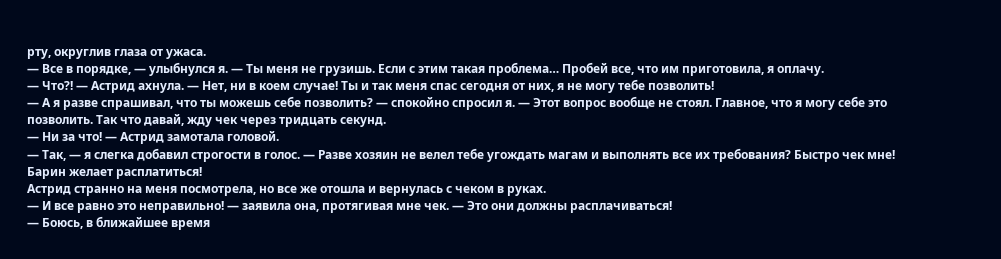рту, округлив глаза от ужаса.
— Все в порядке, — улыбнулся я. — Ты меня не грузишь. Если с этим такая проблема… Пробей все, что им приготовила, я оплачу.
— Что?! — Астрид ахнула. — Нет, ни в коем случае! Ты и так меня спас сегодня от них, я не могу тебе позволить!
— А я разве спрашивал, что ты можешь себе позволить? — спокойно спросил я. — Этот вопрос вообще не стоял. Главное, что я могу себе это позволить. Так что давай, жду чек через тридцать секунд.
— Ни за что! — Астрид замотала головой.
— Так, — я слегка добавил строгости в голос. — Разве хозяин не велел тебе угождать магам и выполнять все их требования? Быстро чек мне! Барин желает расплатиться!
Астрид странно на меня посмотрела, но все же отошла и вернулась с чеком в руках.
— И все равно это неправильно! — заявила она, протягивая мне чек. — Это они должны расплачиваться!
— Боюсь, в ближайшее время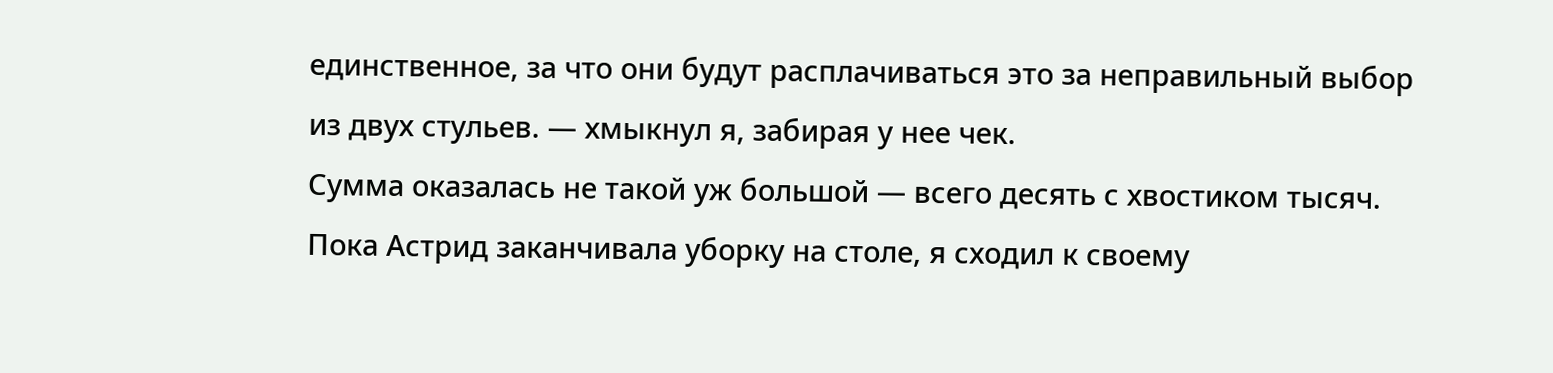единственное, за что они будут расплачиваться это за неправильный выбор из двух стульев. — хмыкнул я, забирая у нее чек.
Сумма оказалась не такой уж большой — всего десять с хвостиком тысяч. Пока Астрид заканчивала уборку на столе, я сходил к своему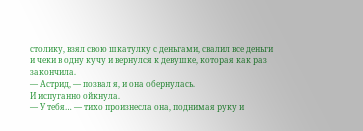столику, взял свою шкатулку с деньгами, свалил все деньги и чеки в одну кучу и вернулся к девушке, которая как раз закончила.
— Астрид, — позвал я, и она обернулась.
И испуганно ойкнула.
— У тебя… — тихо произнесла она, поднимая руку и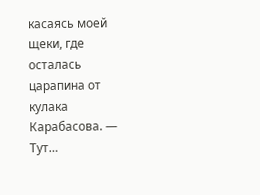касаясь моей щеки, где осталась царапина от кулака Карабасова. — Тут…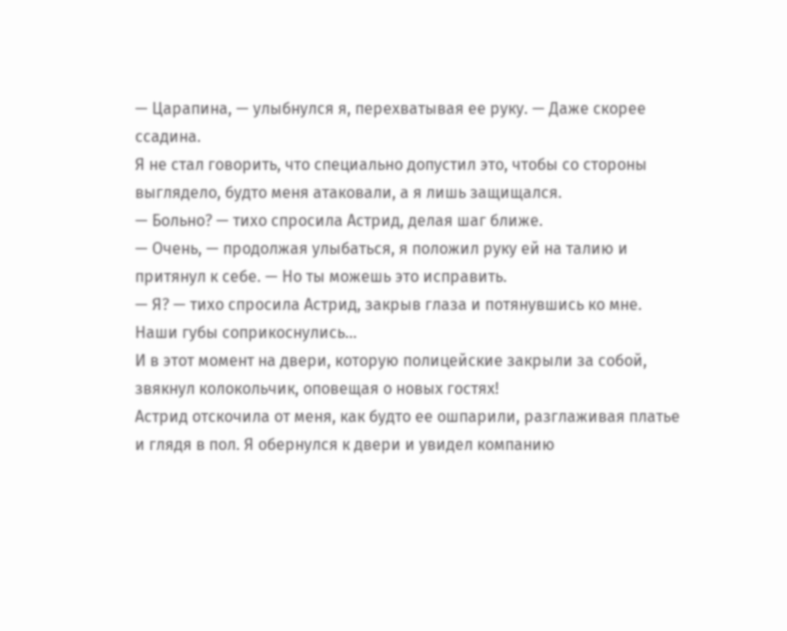— Царапина, — улыбнулся я, перехватывая ее руку. — Даже скорее ссадина.
Я не стал говорить, что специально допустил это, чтобы со стороны выглядело, будто меня атаковали, а я лишь защищался.
— Больно? — тихо спросила Астрид, делая шаг ближе.
— Очень, — продолжая улыбаться, я положил руку ей на талию и притянул к себе. — Но ты можешь это исправить.
— Я? — тихо спросила Астрид, закрыв глаза и потянувшись ко мне.
Наши губы соприкоснулись…
И в этот момент на двери, которую полицейские закрыли за собой, звякнул колокольчик, оповещая о новых гостях!
Астрид отскочила от меня, как будто ее ошпарили, разглаживая платье и глядя в пол. Я обернулся к двери и увидел компанию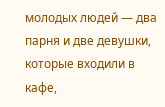молодых людей — два парня и две девушки, которые входили в кафе,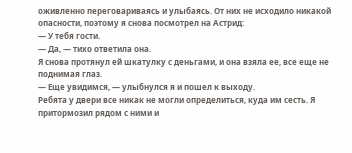оживленно переговариваясь и улыбаясь. От них не исходило никакой опасности, поэтому я снова посмотрел на Астрид:
— У тебя гости.
— Да, — тихо ответила она.
Я снова протянул ей шкатулку с деньгами, и она взяла ее, все еще не поднимая глаз.
— Еще увидимся, — улыбнулся я и пошел к выходу.
Ребята у двери все никак не могли определиться, куда им сесть. Я притормозил рядом с ними и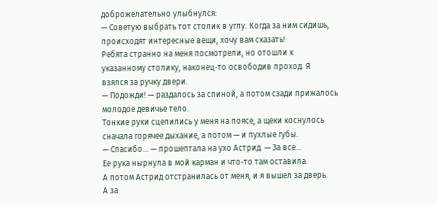доброжелательно улыбнулся:
— Советую выбрать тот столик в углу. Когда за ним сидишь, происходят интересные вещи, хочу вам сказать!
Ребята странно на меня посмотрели, но отошли к указанному столику, наконец-то освободив проход. Я взялся за ручку двери.
— Подожди! — раздалось за спиной, а потом сзади прижалось молодое девичье тело.
Тонкие руки сцепились у меня на поясе, а щеки коснулось сначала горячее дыхание, а потом — и пухлые губы.
— Спасибо… — прошептала на ухо Астрид. — За все…
Ее рука нырнула в мой карман и что-то там оставила.
А потом Астрид отстранилась от меня, и я вышел за дверь.
А за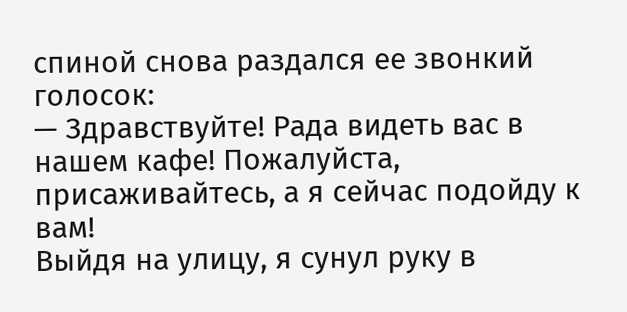спиной снова раздался ее звонкий голосок:
— Здравствуйте! Рада видеть вас в нашем кафе! Пожалуйста, присаживайтесь, а я сейчас подойду к вам!
Выйдя на улицу, я сунул руку в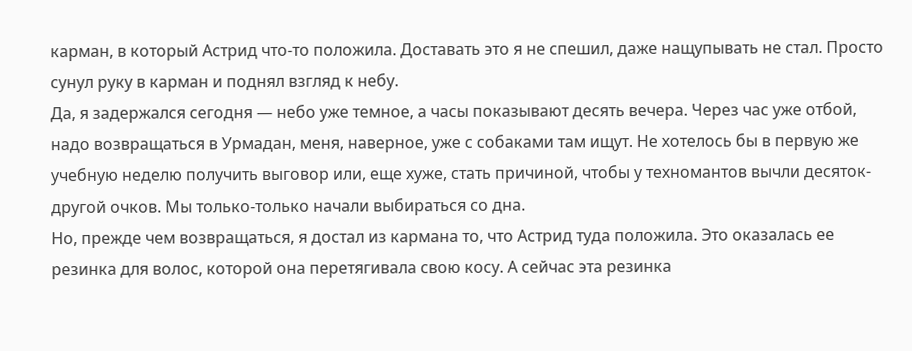карман, в который Астрид что-то положила. Доставать это я не спешил, даже нащупывать не стал. Просто сунул руку в карман и поднял взгляд к небу.
Да, я задержался сегодня — небо уже темное, а часы показывают десять вечера. Через час уже отбой, надо возвращаться в Урмадан, меня, наверное, уже с собаками там ищут. Не хотелось бы в первую же учебную неделю получить выговор или, еще хуже, стать причиной, чтобы у техномантов вычли десяток-другой очков. Мы только-только начали выбираться со дна.
Но, прежде чем возвращаться, я достал из кармана то, что Астрид туда положила. Это оказалась ее резинка для волос, которой она перетягивала свою косу. А сейчас эта резинка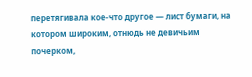перетягивала кое-что другое — лист бумаги, на котором широким, отнюдь не девичьим почерком,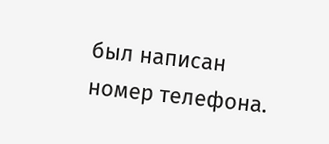был написан номер телефона.